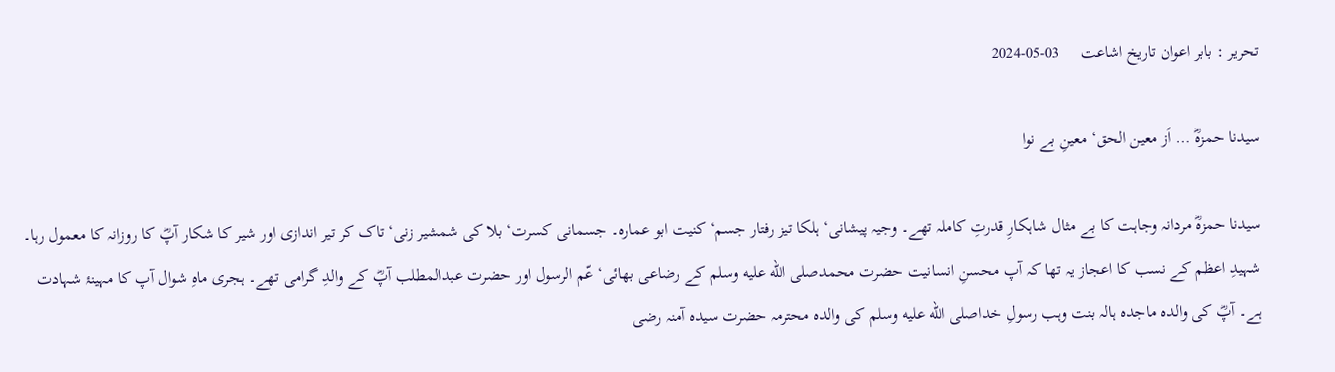تحریر : بابر اعوان تاریخ اشاعت     03-05-2024

سیدنا حمزہؓ … اَز معین الحق‘ معینِ بے نوا

سیدنا حمزہؓ مردانہ وجاہت کا بے مثال شاہکارِ قدرتِ کاملہ تھے۔ وجیہ پیشانی‘ ہلکا تیز رفتار جسم‘ کنیت ابو عمارہ۔ جسمانی کسرت‘ بلا کی شمشیر زنی‘ تاک کر تیر اندازی اور شیر کا شکار آپؓ کا روزانہ کا معمول رہا۔ شہیدِ اعظم کے نسب کا اعجاز یہ تھا کہ آپ محسنِ انسانیت حضرت محمدصلى الله عليه وسلم کے رضاعی بھائی‘ عّم الرسول اور حضرت عبدالمطلب آپؓ کے والدِ گرامی تھے۔ ہجری ماہِ شوال آپ کا مہینۂ شہادت ہے۔ آپؓ کی والدہ ماجدہ ہالہ بنت وہب رسولِ خداصلى الله عليه وسلم کی والدہ محترمہ حضرت سیدہ آمنہ رضی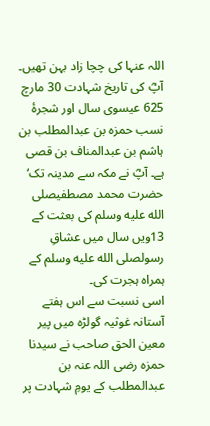اللہ عنہا کی چچا زاد بہن تھیں۔ آپؓ کی تاریخ شہادت 30 مارچ 625 عیسوی سال اور شجرۂ نسب حمزہ بن عبدالمطلب بن ہاشم بن عبدالمناف بن قصی ہے۔ آپؓ نے مکہ سے مدینہ تک‘ حضرت محمد مصطفیصلى الله عليه وسلم کی بعثت کے 13ویں سال میں عشاقِ رسولصلى الله عليه وسلم کے ہمراہ ہجرت کی۔
اسی نسبت سے اس ہفتے آستانہ غوثیہ گولڑہ میں پیر معین الحق صاحب نے سیدنا حمزہ رضی اللہ عنہ بن عبدالمطلب کے یومِ شہادت پر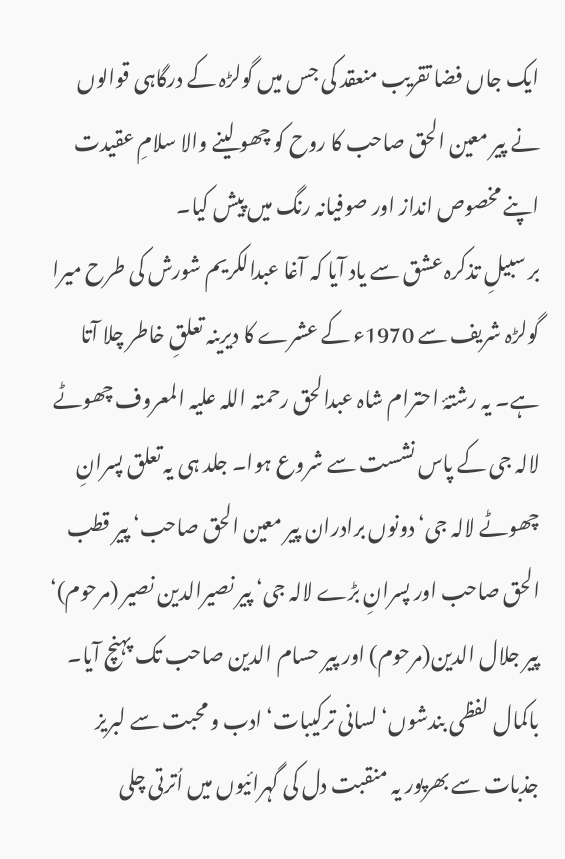ایک جاں فضا تقریب منعقد کی جس میں گولڑہ کے درگاہی قوالوں نے پیر معین الحق صاحب کا روح کو چھو لینے والا سلامِ عقیدت اپنے مخصوص انداز اور صوفیانہ رنگ میں پیش کیا۔
بر سبیلِ تذکرہ عشق سے یاد آیا کہ آغا عبدالکریم شورش کی طرح میرا گولڑہ شریف سے 1970ء کے عشرے کا دیرینہ تعلقِ خاطر چلا آتا ہے۔ یہ رشتۂ احترام شاہ عبدالحق رحمتہ اللہ علیہ المعروف چھوٹے لالہ جی کے پاس نشست سے شروع ہوا۔ جلد ہی یہ تعلق پسرانِ چھوٹے لالہ جی‘ دونوں برادران پیر معین الحق صاحب‘ پیر قطب الحق صاحب اور پسرانِ بڑے لالہ جی‘ پیر نصیرالدین نصیر (مرحوم)‘ پیر جلال الدین(مرحوم) اور پیر حسام الدین صاحب تک پہنچ آیا۔ باکمال لفظی بندشوں‘ لسانی ترکیبات‘ ادب و محبت سے لبریز جذبات سے بھرپور یہ منقبت دل کی گہرائیوں میں اُترتی چلی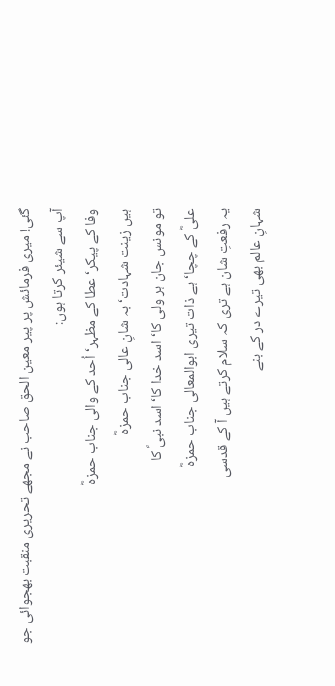گئی! میری فرمائش پر پیر معین الحق صاحب نے مجھے تحریری منقبت بھجوائی جو آپ سے شیئر کرتا ہوں:
وفا کے پیکر‘ عطا کے مظہر‘ اُحد کے والی جناب حمزہؓ
ہیں زینت شہادت‘ بہ شانِ عالی جناب حمزہؓ
تو مونس جان ہر ولی کا‘ اسد خدا کا‘ اسد نبیؐ کا
علیؓ کے چچا‘ ہے ذات تیری ابوالمعالی جناب حمزہؓ
یہ رفعتِ شان ہے تری کہ سلام کرتے ہیں آ کے قدسی
شہانِ عالم بھی تیرے در کے بنے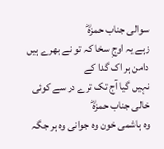سوالی جناب حمزہؓ
زہے یہ اوجِ سخا کہ تو نے بھرے ہیں دامن ہر اک گدا کے
نہیں گیا آج تک ترے در سے کوئی خالی جناب حمزہؓ
وہ ہاشمی خون وہ جوانی وہ ہر جگہ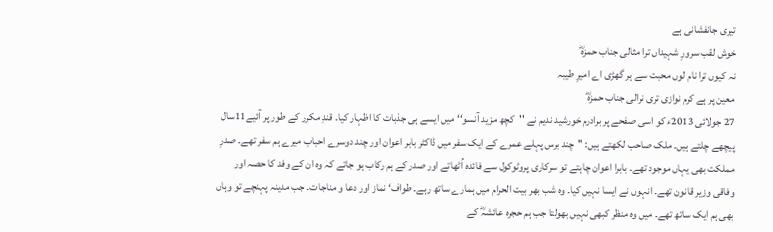تیری جانفشانی ہے
خوش لقب سرورِ شہیداں ترا مثالی جناب حمزہؓ
نہ کیوں ترا نام لوں محبت سے ہر گھڑی اے امیرِ طیبہ
معین پر ہے کرم نوازی تری نرالی جناب حمزہؓ
27 جولائی 2013ء کو اسی صفحے پر برادرم خورشید ندیم نے ''کچھ مزید آنسو‘‘ میں ایسے ہی جذبات کا اظہار کیا۔ قندِ مکرر کے طور پر آئیے11سال پیچھے چلتے ہیں۔ ملک صاحب لکھتے ہیں: ''چند برس پہلے عمرے کے ایک سفر میں ڈاکٹر بابر اعوان اور چند دوسرے احباب میرے ہم سفر تھے۔ صدرِ مملکت بھی یہاں موجود تھے۔ بابرا اعوان چاہتے تو سرکاری پروٹوکول سے فائدہ اُٹھاتے اور صدر کے ہم رکاب ہو جاتے کہ وہ ان کے وفد کا حصہ اور وفاقی وزیر قانون تھے۔ انہوں نے ایسا نہیں کیا۔ وہ شب بھر بیت الحرام میں ہمارے ساتھ رہے۔ طواف‘ نماز اور دعا و مناجات۔ جب مدینہ پہنچے تو وہاں بھی ہم ایک ساتھ تھے۔ میں وہ منظر کبھی نہیں بھولتا جب ہم حجرہ عائشہؓ کے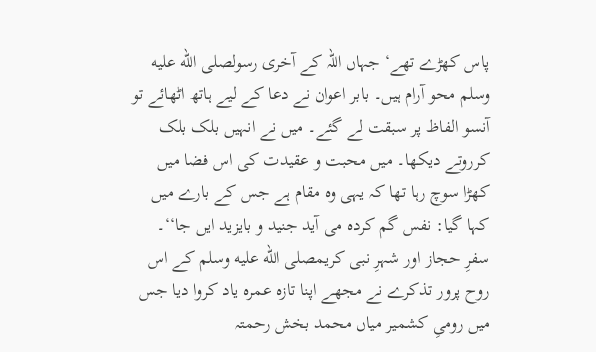پاس کھڑے تھے‘ جہاں اللہ کے آخری رسولصلى الله عليه وسلم محو آرام ہیں۔ بابر اعوان نے دعا کے لیے ہاتھ اٹھائے تو آنسو الفاظ پر سبقت لے گئے۔ میں نے انہیں بلک بلک کرروتے دیکھا۔ میں محبت و عقیدت کی اس فضا میں کھڑا سوچ رہا تھا کہ یہی وہ مقام ہے جس کے بارے میں کہا گیا: نفس گم کردہ می آید جنید و بایزید ایں جا‘‘۔
سفرِ حجاز اور شہرِ نبی کریمصلى الله عليه وسلم کے اس روح پرور تذکرے نے مجھے اپنا تازہ عمرہ یاد کروا دیا جس میں رومیِ کشمیر میاں محمد بخش رحمتہ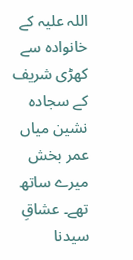اللہ علیہ کے خانوادہ سے کھڑی شریف کے سجادہ نشین میاں عمر بخش میرے ساتھ تھے۔ عشاقِ سیدنا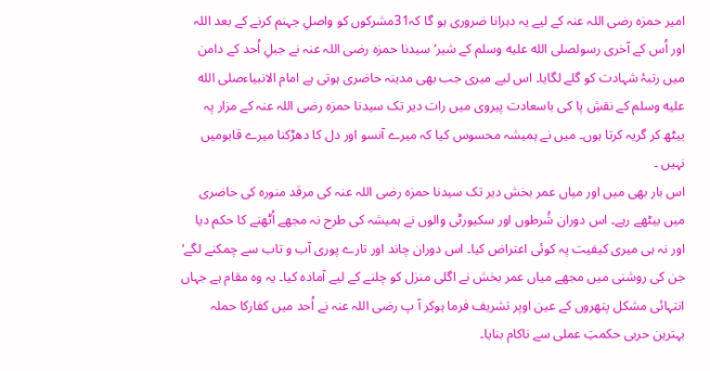امیر حمزہ رضی اللہ عنہ کے لیے یہ دہرانا ضروری ہو گا کہ31مشرکوں کو واصلِ جہنم کرنے کے بعد اللہ اور اُس کے آخری رسولصلى الله عليه وسلم کے شیر‘ سیدنا حمزہ رضی اللہ عنہ نے جبلِ اُحد کے دامن میں رتبۂ شہادت کو گلے لگایا۔ اس لیے میری جب بھی مدینہ حاضری ہوتی ہے امام الانبیاءصلى الله عليه وسلم کے نقشِ پا کی باسعادت پیروی میں رات دیر تک سیدنا حمزہ رضی اللہ عنہ کے مزار پہ بیٹھ کر گریہ کرتا ہوں۔ میں نے ہمیشہ محسوس کیا کہ میرے آنسو اور دل کا دھڑکنا میرے قابومیں نہیں ۔
اس بار بھی میں اور میاں عمر بخش دیر تک سیدنا حمزہ رضی اللہ عنہ کی مرقد منورہ کی حاضری میں بیٹھے رہے۔ اس دوران شُرطوں اور سکیورٹی والوں نے ہمیشہ کی طرح نہ مجھے اُٹھنے کا حکم دیا اور نہ ہی میری کیفیت پہ کوئی اعتراض کیا۔ اس دوران چاند اور تارے پوری آب و تاب سے چمکنے لگے‘ جن کی روشنی میں مجھے میاں عمر بخش نے اگلی منزل کو چلنے کے لیے آمادہ کیا۔ یہ وہ مقام ہے جہاں انتہائی مشکل پتھروں کے عین اوپر تشریف فرما ہوکر آ پ رضی اللہ عنہ نے اُحد میں کفارکا حملہ بہترین حربی حکمتِ عملی سے ناکام بنایا۔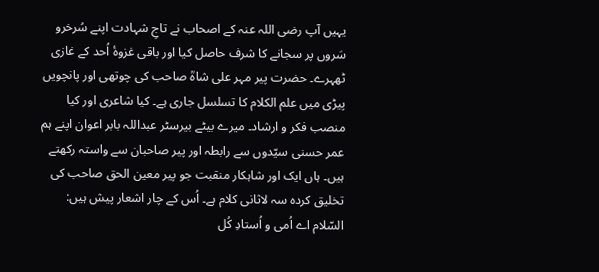یہیں آپ رضی اللہ عنہ کے اصحاب نے تاجِ شہادت اپنے سُرخرو سَروں پر سجانے کا شرف حاصل کیا اور باقی غزوۂ اُحد کے غازی ٹھہرے۔ حضرت پیر مہر علی شاہؒ صاحب کی چوتھی اور پانچویں پیڑی میں علم الکلام کا تسلسل جاری ہے۔ کیا شاعری اور کیا منصب فکر و ارشاد۔ میرے بیٹے بیرسٹر عبداللہ بابر اعوان اپنے ہم عمر حسنی سیّدوں سے رابطہ اور پیر صاحبان سے واستہ رکھتے ہیں۔ ہاں ایک اور شاہکار منقبت جو پیر معین الحق صاحب کی تخلیق کردہ سہ لاثانی کلام ہے۔ اُس کے چار اشعار پیش ہیں:
السّلام اے اُمی و اُستادِ کُل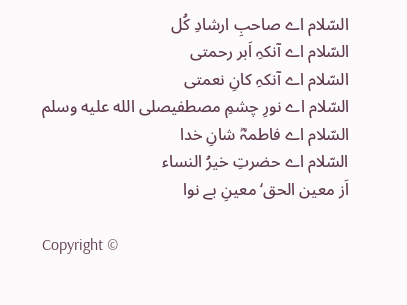السّلام اے صاحبِ ارشادِ کُل
السّلام اے آنکہِ اَبر رحمتی
السّلام اے آنکہِ کانِ نعمتی
السّلام اے نورِ چشمِ مصطفیصلى الله عليه وسلم
السّلام اے فاطمہؓ شانِ خدا
السّلام اے حضرتِ خیرُ النساء
اَز معین الحق‘ معینِ بے نوا

Copyright ©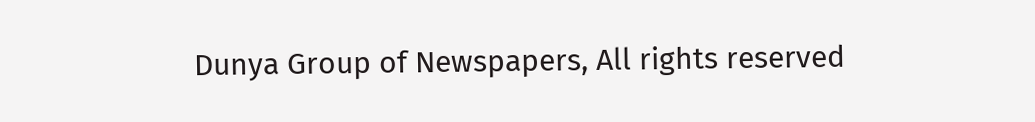Dunya Group of Newspapers, All rights reserved